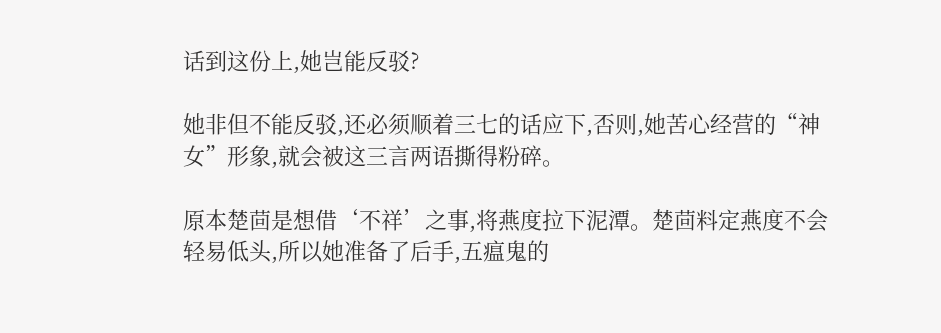话到这份上,她岂能反驳?

她非但不能反驳,还必须顺着三七的话应下,否则,她苦心经营的“神女”形象,就会被这三言两语撕得粉碎。

原本楚茴是想借‘不祥’之事,将燕度拉下泥潭。楚茴料定燕度不会轻易低头,所以她准备了后手,五瘟鬼的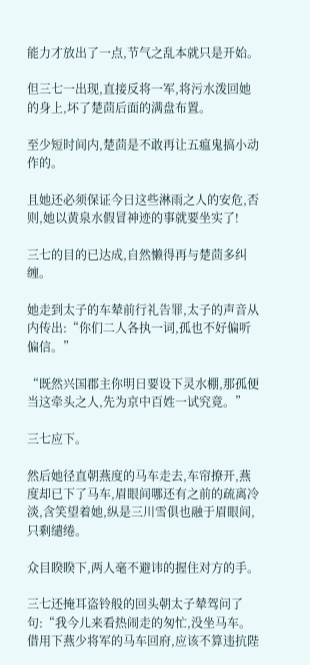能力才放出了一点,节气之乱本就只是开始。

但三七一出现,直接反将一军,将污水泼回她的身上,坏了楚茴后面的满盘布置。

至少短时间内,楚茴是不敢再让五瘟鬼搞小动作的。

且她还必须保证今日这些淋雨之人的安危,否则,她以黄泉水假冒神迹的事就要坐实了!

三七的目的已达成,自然懒得再与楚茴多纠缠。

她走到太子的车辇前行礼告罪,太子的声音从内传出:“你们二人各执一词,孤也不好偏听偏信。”

“既然兴国郡主你明日要设下灵水棚,那孤便当这牵头之人,先为京中百姓一试究竟。”

三七应下。

然后她径直朝燕度的马车走去,车帘撩开,燕度却已下了马车,眉眼间哪还有之前的疏离冷淡,含笑望着她,纵是三川雪俱也融于眉眼间,只剩缱绻。

众目睽睽下,两人毫不避讳的握住对方的手。

三七还掩耳盗铃般的回头朝太子辇驾问了句:“我今儿来看热闹走的匆忙,没坐马车。借用下燕少将军的马车回府,应该不算违抗陛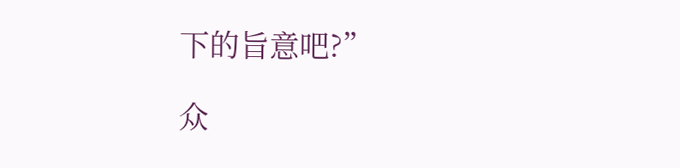下的旨意吧?”

众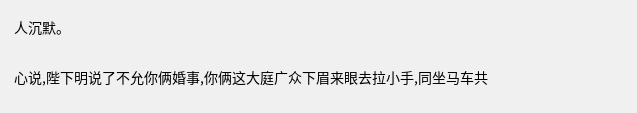人沉默。

心说,陛下明说了不允你俩婚事,你俩这大庭广众下眉来眼去拉小手,同坐马车共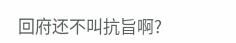回府还不叫抗旨啊?